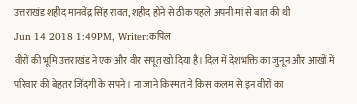उत्तराखंड शहीद मानवेंद्र सिंह रावत, शहीद होने से ठीक पहले अपनी मां से बात की थी
Jun 14 2018 1:49PM, Writer:कपिल
वीरों की भूमि उत्तराखंड ने एक और वीर सपूत खो दिया है। दिल में देशभक्ति का जुनून और आखों में परिवार की बेहतर जिंदगी के सपने। ना जाने किस्मत ने किस कलम से इन वीरों का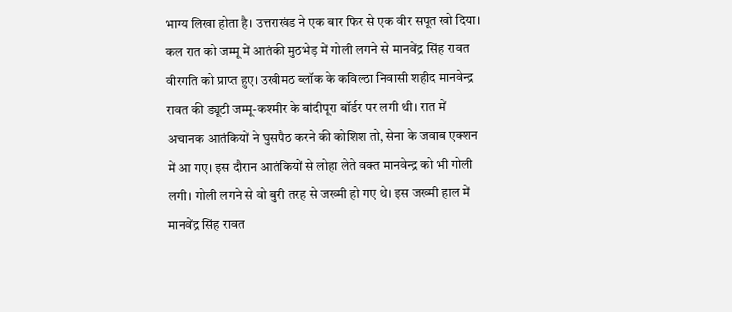भाग्य लिखा होता है। उत्तराखंड ने एक बार फिर से एक वीर सपूत खो दिया। कल रात को जम्मू में आतंकी मुठभेड़ में गोली लगने से मानवेंद्र सिंह रावत वीरगति को प्राप्त हुए। उखीमठ ब्लॉक के कविल्ठा निवासी शहीद मानवेन्द्र रावत की ड्यूटी जम्मू-कश्मीर के बांदीपूरा बॉर्डर पर लगी थी। रात में अचानक आतंकियों ने घुसपैठ करने की कोशिश तो, सेना के जवाब एक्शन में आ गए। इस दौरान आतंकियों से लोहा लेते वक्त मानवेन्द्र को भी गोली लगी। गोली लगने से वो बुरी तरह से जख्मी हो गए थे। इस जख्मी हाल में मानवेंद्र सिंह रावत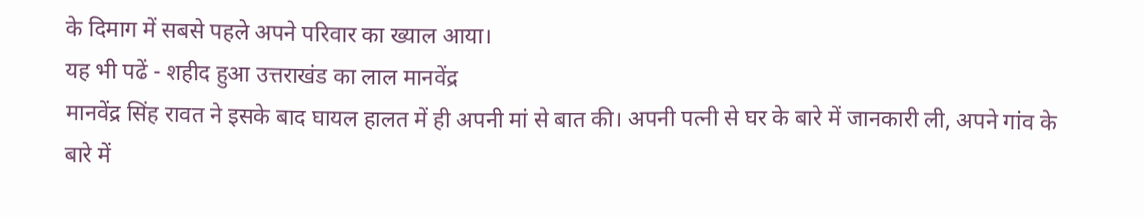के दिमाग में सबसे पहले अपने परिवार का ख्याल आया।
यह भी पढें - शहीद हुआ उत्तराखंड का लाल मानवेंद्र
मानवेंद्र सिंह रावत ने इसके बाद घायल हालत में ही अपनी मां से बात की। अपनी पत्नी से घर के बारे में जानकारी ली, अपने गांव के बारे में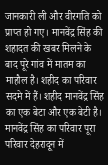जानकारी ली और वीरगति को प्राप्त हो गए। मानवेंद्र सिंह की शहादत की खबर मिलने के बाद पूरे गांव में मातम का माहौल है। शहीद का परिवार सदमे में हैं। शहीद मानवेंद्र सिंह का एक बेटा और एक बेटी है। मानवेंद्र सिंह का परिवार पूरा परिवार देहरादून में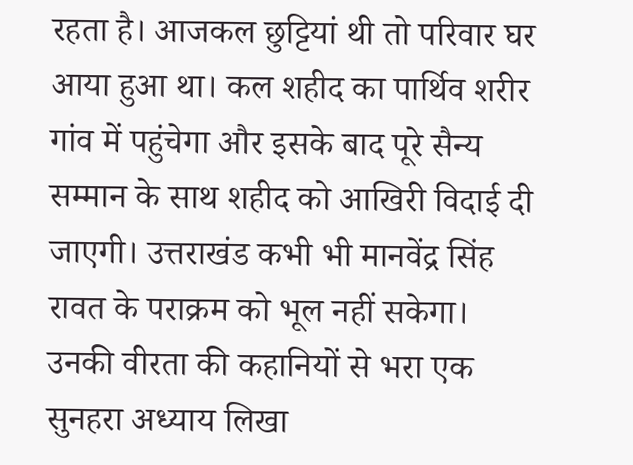रहता है। आजकल छुट्टियां थी तो परिवार घर आया हुआ था। कल शहीद का पार्थिव शरीर गांव में पहुंचेगा और इसके बाद पूरे सैन्य सम्मान के साथ शहीद को आखिरी विदाई दी जाएगी। उत्तराखंड कभी भी मानवेंद्र सिंह रावत के पराक्रम को भूल नहीं सकेगा। उनकी वीरता की कहानियों से भरा एक सुनहरा अध्याय लिखा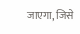जाएगा, जिसे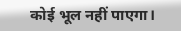कोई भूल नहीं पाएगा।